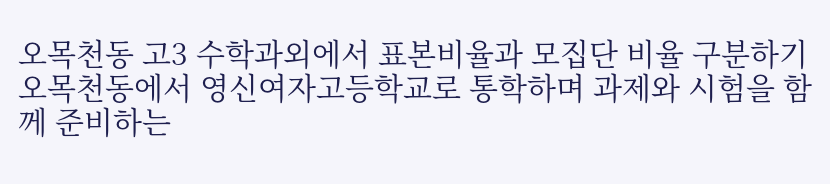오목천동 고3 수학과외에서 표본비율과 모집단 비율 구분하기
오목천동에서 영신여자고등학교로 통학하며 과제와 시험을 함께 준비하는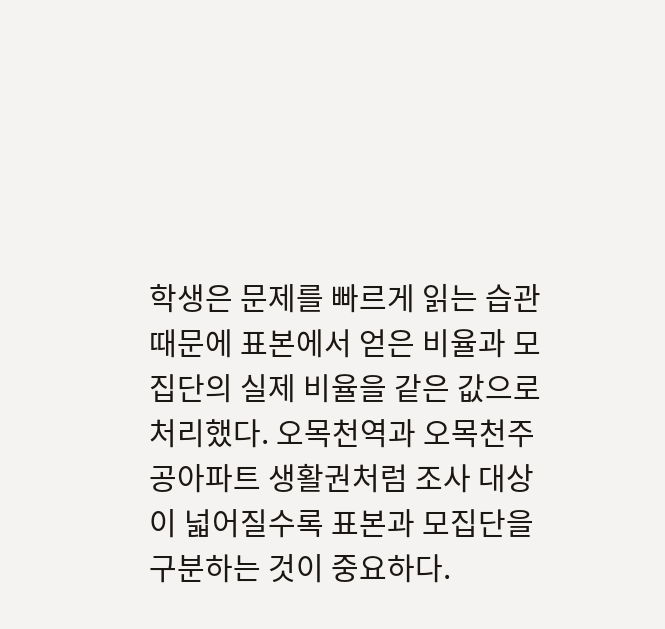학생은 문제를 빠르게 읽는 습관 때문에 표본에서 얻은 비율과 모집단의 실제 비율을 같은 값으로 처리했다. 오목천역과 오목천주공아파트 생활권처럼 조사 대상이 넓어질수록 표본과 모집단을 구분하는 것이 중요하다.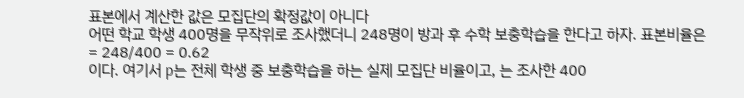표본에서 계산한 값은 모집단의 확정값이 아니다
어떤 학교 학생 400명을 무작위로 조사했더니 248명이 방과 후 수학 보충학습을 한다고 하자. 표본비율은
= 248/400 = 0.62
이다. 여기서 p는 전체 학생 중 보충학습을 하는 실제 모집단 비율이고, 는 조사한 400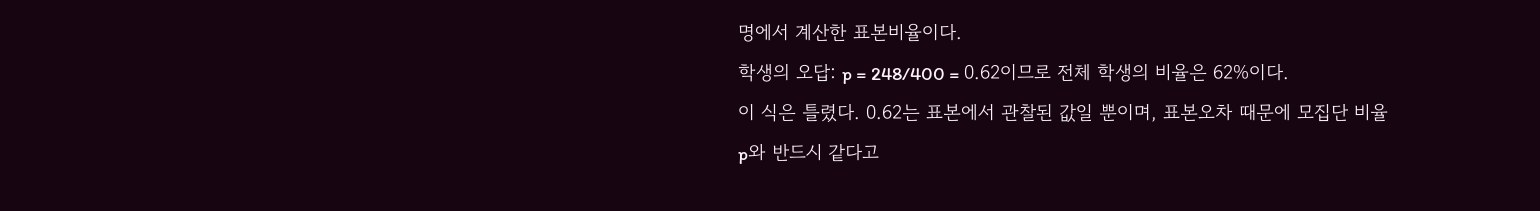명에서 계산한 표본비율이다.
학생의 오답: p = 248/400 = 0.62이므로 전체 학생의 비율은 62%이다.
이 식은 틀렸다. 0.62는 표본에서 관찰된 값일 뿐이며, 표본오차 때문에 모집단 비율 p와 반드시 같다고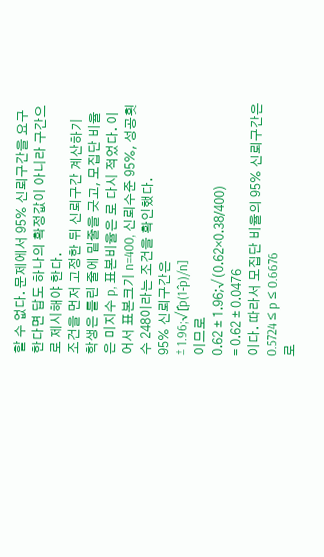할 수 없다. 문제에서 95% 신뢰구간을 요구한다면 답도 하나의 확정값이 아니라 구간으로 제시해야 한다.
조건을 먼저 고정한 뒤 신뢰구간 계산하기
학생은 틀린 줄에 밑줄을 긋고, 모집단 비율은 미지수 p, 표본비율은 로 다시 적었다. 이어서 표본크기 n=400, 신뢰수준 95%, 성공횟수 248이라는 조건을 확인했다.
95% 신뢰구간은
± 1.96;√[̂p(1-̂p)/n]
이므로
0.62 ± 1.96;√(0.62×0.38/400)
= 0.62 ± 0.0476
이다. 따라서 모집단 비율의 95% 신뢰구간은
0.5724 ≤ p ≤ 0.6676
로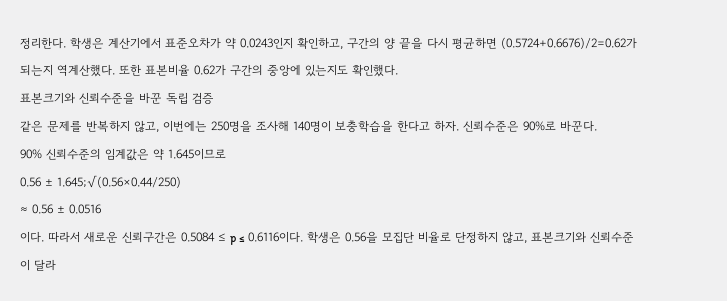정리한다. 학생은 계산기에서 표준오차가 약 0.0243인지 확인하고, 구간의 양 끝을 다시 평균하면 (0.5724+0.6676)/2=0.62가 되는지 역계산했다. 또한 표본비율 0.62가 구간의 중앙에 있는지도 확인했다.
표본크기와 신뢰수준을 바꾼 독립 검증
같은 문제를 반복하지 않고, 이번에는 250명을 조사해 140명이 보충학습을 한다고 하자. 신뢰수준은 90%로 바꾼다.
90% 신뢰수준의 임계값은 약 1.645이므로
0.56 ± 1.645;√(0.56×0.44/250)
≈ 0.56 ± 0.0516
이다. 따라서 새로운 신뢰구간은 0.5084 ≤ p ≤ 0.6116이다. 학생은 0.56을 모집단 비율로 단정하지 않고, 표본크기와 신뢰수준이 달라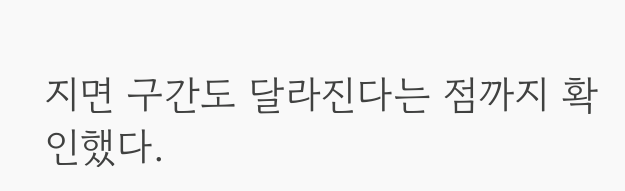지면 구간도 달라진다는 점까지 확인했다.